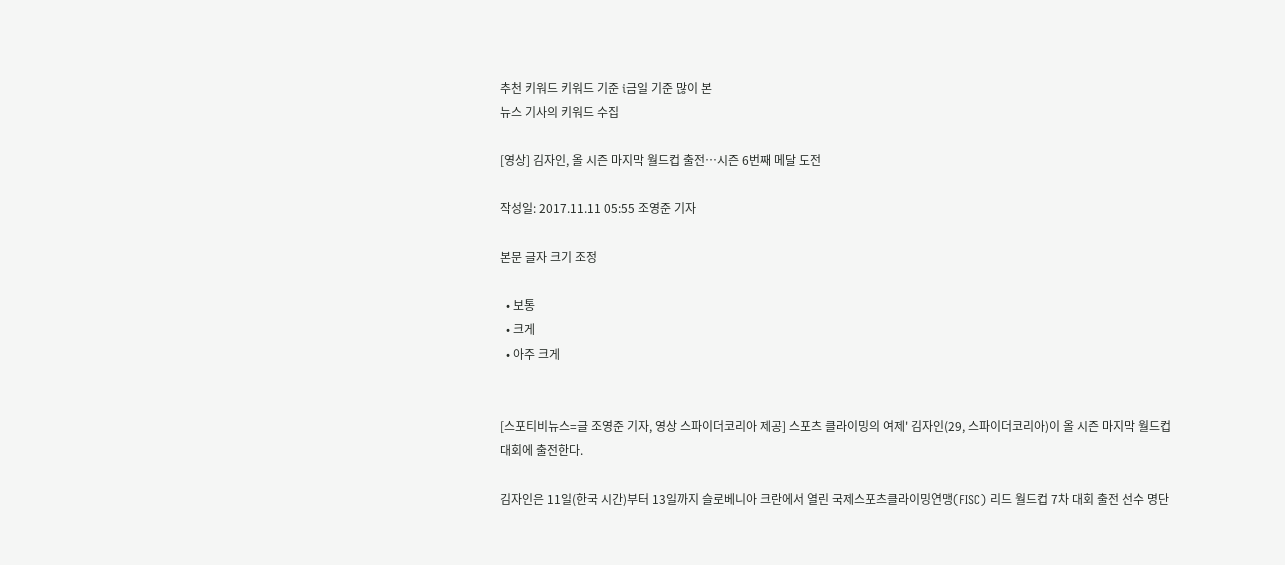추천 키워드 키워드 기준 i금일 기준 많이 본
뉴스 기사의 키워드 수집

[영상] 김자인, 올 시즌 마지막 월드컵 출전…시즌 6번째 메달 도전

작성일: 2017.11.11 05:55 조영준 기자

본문 글자 크기 조정

  • 보통
  • 크게
  • 아주 크게


[스포티비뉴스=글 조영준 기자, 영상 스파이더코리아 제공] 스포츠 클라이밍의 여제' 김자인(29, 스파이더코리아)이 올 시즌 마지막 월드컵 대회에 출전한다.

김자인은 11일(한국 시간)부터 13일까지 슬로베니아 크란에서 열린 국제스포츠클라이밍연맹(FISC) 리드 월드컵 7차 대회 출전 선수 명단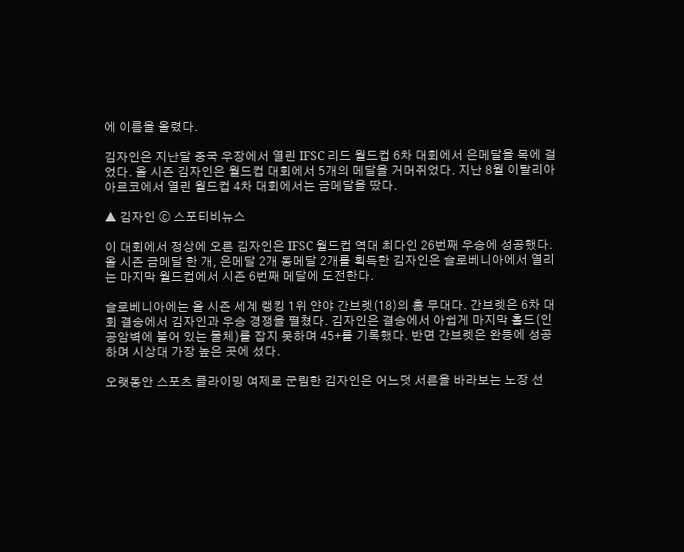에 이름을 올렸다.

김자인은 지난달 중국 우장에서 열린 IFSC 리드 월드컵 6차 대회에서 은메달을 목에 걸었다. 올 시즌 김자인은 월드컵 대회에서 5개의 메달을 거머쥐었다. 지난 8월 이탈리아 아르코에서 열린 월드컵 4차 대회에서는 금메달을 땄다.

▲ 김자인 ⓒ 스포티비뉴스

이 대회에서 정상에 오른 김자인은 IFSC 월드컵 역대 최다인 26번째 우승에 성공했다. 올 시즌 금메달 한 개, 은메달 2개 동메달 2개를 획득한 김자인은 슬로베니아에서 열리는 마지막 월드컵에서 시즌 6번째 메달에 도전한다.

슬로베니아에는 올 시즌 세계 랭킹 1위 얀야 간브렛(18)의 홈 무대다. 간브렛은 6차 대회 결승에서 김자인과 우승 경쟁을 펼쳤다. 김자인은 결승에서 아쉽게 마지막 홀드(인공암벽에 붙어 있는 물체)를 잡지 못하며 45+를 기록했다. 반면 간브렛은 완등에 성공하며 시상대 가장 높은 곳에 섰다.

오랫동안 스포츠 클라이밍 여제로 군림한 김자인은 어느덧 서른을 바라보는 노장 선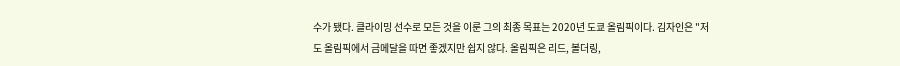수가 됐다. 클라이밍 선수로 모든 것을 이룬 그의 최종 목표는 2020년 도쿄 올림픽이다. 김자인은 "저도 올림픽에서 금메달을 따면 좋겠지만 쉽지 않다. 올림픽은 리드, 볼더링,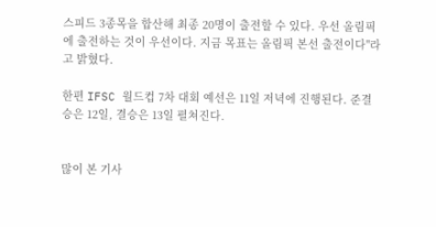스피드 3종목을 합산해 최종 20명이 출전할 수 있다. 우선 올림픽에 출전하는 것이 우선이다. 지금 목표는 올림픽 본선 출전이다"라고 밝혔다.

한편 IFSC 월드컵 7차 대회 예선은 11일 저녁에 진행된다. 준결승은 12일, 결승은 13일 펼쳐진다.


많이 본 기사